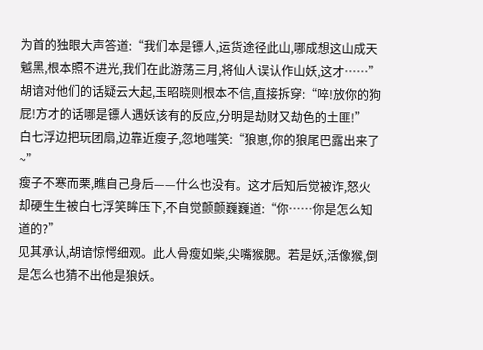为首的独眼大声答道:“我们本是镖人,运货途径此山,哪成想这山成天魆黑,根本照不进光,我们在此游荡三月,将仙人误认作山妖,这才……”
胡谙对他们的话疑云大起,玉昭晓则根本不信,直接拆穿:“啐!放你的狗屁!方才的话哪是镖人遇妖该有的反应,分明是劫财又劫色的土匪!”
白七浮边把玩团扇,边靠近瘦子,忽地嗤笑:“狼崽,你的狼尾巴露出来了~”
瘦子不寒而栗,瞧自己身后——什么也没有。这才后知后觉被诈,怒火却硬生生被白七浮笑眸压下,不自觉颤颤巍巍道:“你……你是怎么知道的?”
见其承认,胡谙惊愕细观。此人骨瘦如柴,尖嘴猴腮。若是妖,活像猴,倒是怎么也猜不出他是狼妖。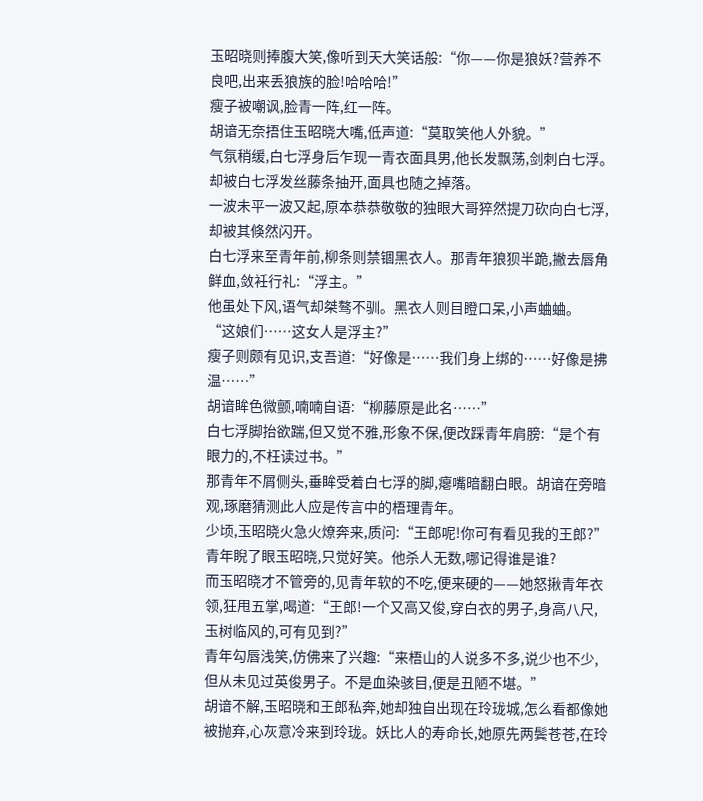玉昭晓则捧腹大笑,像听到天大笑话般:“你——你是狼妖?营养不良吧,出来丢狼族的脸!哈哈哈!”
瘦子被嘲讽,脸青一阵,红一阵。
胡谙无奈捂住玉昭晓大嘴,低声道:“莫取笑他人外貌。”
气氛稍缓,白七浮身后乍现一青衣面具男,他长发飘荡,剑刺白七浮。却被白七浮发丝藤条抽开,面具也随之掉落。
一波未平一波又起,原本恭恭敬敬的独眼大哥猝然提刀砍向白七浮,却被其倏然闪开。
白七浮来至青年前,柳条则禁锢黑衣人。那青年狼狈半跪,撇去唇角鲜血,敛衽行礼:“浮主。”
他虽处下风,语气却桀骜不驯。黑衣人则目瞪口呆,小声蛐蛐。
“这娘们……这女人是浮主?”
瘦子则颇有见识,支吾道:“好像是……我们身上绑的……好像是拂温……”
胡谙眸色微颤,喃喃自语:“柳藤原是此名……”
白七浮脚抬欲踹,但又觉不雅,形象不保,便改踩青年肩膀:“是个有眼力的,不枉读过书。”
那青年不屑侧头,垂眸受着白七浮的脚,瘪嘴暗翻白眼。胡谙在旁暗观,琢磨猜测此人应是传言中的梧理青年。
少顷,玉昭晓火急火燎奔来,质问:“王郎呢!你可有看见我的王郎?”
青年睨了眼玉昭晓,只觉好笑。他杀人无数,哪记得谁是谁?
而玉昭晓才不管旁的,见青年软的不吃,便来硬的——她怒揪青年衣领,狂甩五掌,喝道:“王郎!一个又高又俊,穿白衣的男子,身高八尺,玉树临风的,可有见到?”
青年勾唇浅笑,仿佛来了兴趣:“来梧山的人说多不多,说少也不少,但从未见过英俊男子。不是血染骇目,便是丑陋不堪。”
胡谙不解,玉昭晓和王郎私奔,她却独自出现在玲珑城,怎么看都像她被抛弃,心灰意冷来到玲珑。妖比人的寿命长,她原先两鬓苍苍,在玲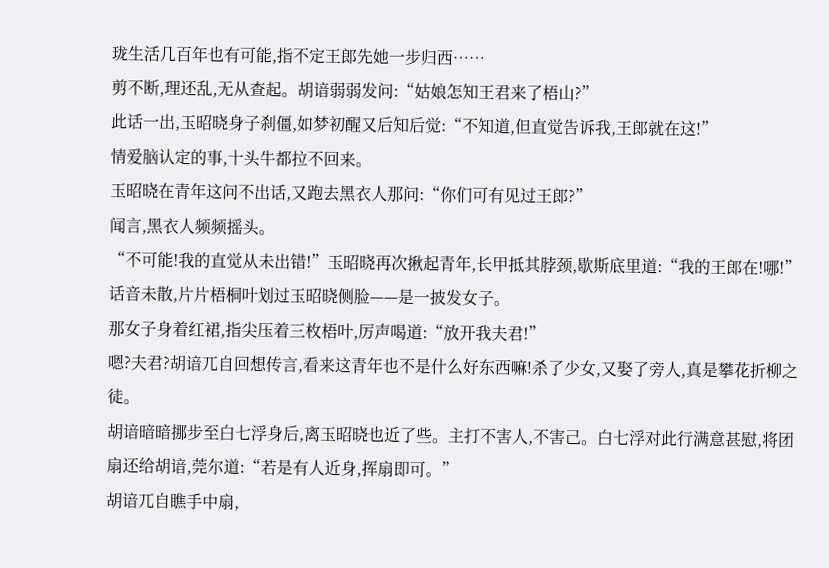珑生活几百年也有可能,指不定王郎先她一步归西……
剪不断,理还乱,无从查起。胡谙弱弱发问:“姑娘怎知王君来了梧山?”
此话一出,玉昭晓身子刹僵,如梦初醒又后知后觉:“不知道,但直觉告诉我,王郎就在这!”
情爱脑认定的事,十头牛都拉不回来。
玉昭晓在青年这问不出话,又跑去黑衣人那问:“你们可有见过王郎?”
闻言,黑衣人频频摇头。
“不可能!我的直觉从未出错!”玉昭晓再次揪起青年,长甲抵其脖颈,歇斯底里道:“我的王郎在!哪!”
话音未散,片片梧桐叶划过玉昭晓侧脸——是一披发女子。
那女子身着红裙,指尖压着三枚梧叶,厉声喝道:“放开我夫君!”
嗯?夫君?胡谙兀自回想传言,看来这青年也不是什么好东西嘛!杀了少女,又娶了旁人,真是攀花折柳之徒。
胡谙暗暗挪步至白七浮身后,离玉昭晓也近了些。主打不害人,不害己。白七浮对此行满意甚慰,将团扇还给胡谙,莞尔道:“若是有人近身,挥扇即可。”
胡谙兀自瞧手中扇,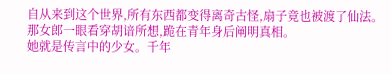自从来到这个世界,所有东西都变得离奇古怪,扇子竟也被渡了仙法。
那女郎一眼看穿胡谙所想,跪在青年身后阐明真相。
她就是传言中的少女。千年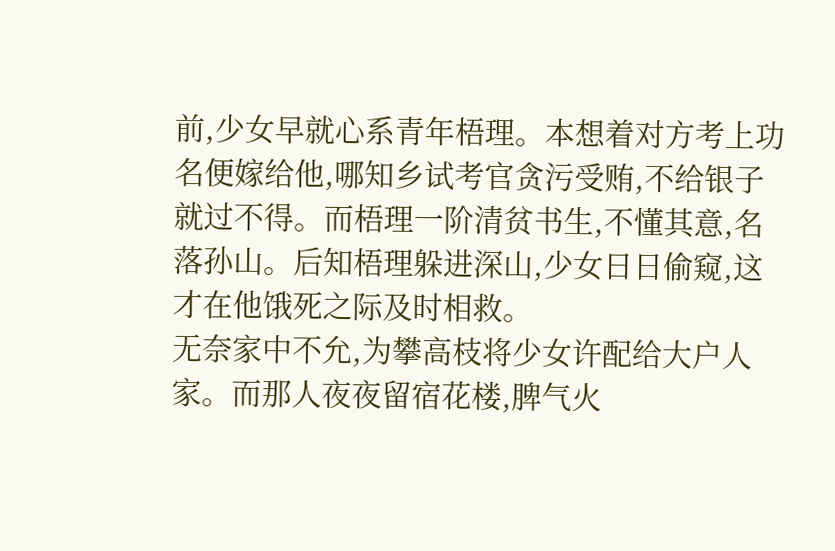前,少女早就心系青年梧理。本想着对方考上功名便嫁给他,哪知乡试考官贪污受贿,不给银子就过不得。而梧理一阶清贫书生,不懂其意,名落孙山。后知梧理躲进深山,少女日日偷窥,这才在他饿死之际及时相救。
无奈家中不允,为攀高枝将少女许配给大户人家。而那人夜夜留宿花楼,脾气火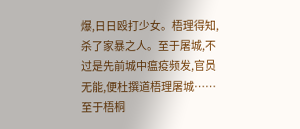爆,日日殴打少女。梧理得知,杀了家暴之人。至于屠城,不过是先前城中瘟疫频发,官员无能,便杜撰道梧理屠城……
至于梧桐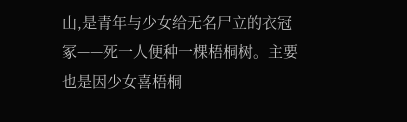山,是青年与少女给无名尸立的衣冠冢——死一人便种一棵梧桐树。主要也是因少女喜梧桐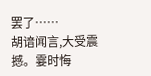罢了……
胡谙闻言,大受震撼。霎时悔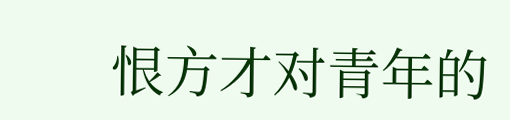恨方才对青年的